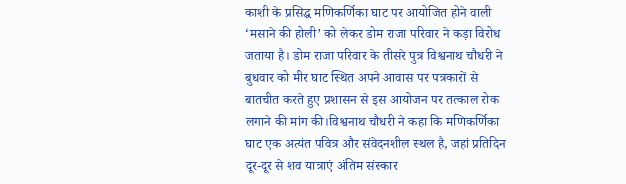काशी के प्रसिद्ध मणिकर्णिका घाट पर आयोजित होने वाली ‘मसाने की होली’ को लेकर डोम राजा परिवार ने कड़ा विरोध जताया है। डोम राजा परिवार के तीसरे पुत्र विश्वनाथ चौधरी ने बुधवार को मीर घाट स्थित अपने आवास पर पत्रकारों से बातचीत करते हुए प्रशासन से इस आयोजन पर तत्काल रोक लगाने की मांग की।विश्वनाथ चौधरी ने कहा कि मणिकर्णिका घाट एक अत्यंत पवित्र और संवेदनशील स्थल है, जहां प्रतिदिन दूर-दूर से शव यात्राएं अंतिम संस्कार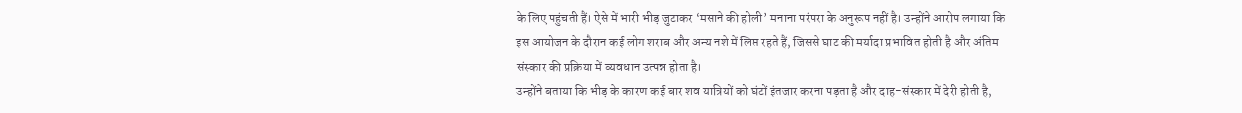के लिए पहुंचती हैं। ऐसे में भारी भीड़ जुटाकर ‘मसाने की होली’ मनाना परंपरा के अनुरूप नहीं है। उन्होंने आरोप लगाया कि इस आयोजन के दौरान कई लोग शराब और अन्य नशे में लिप्त रहते हैं, जिससे घाट की मर्यादा प्रभावित होती है और अंतिम संस्कार की प्रक्रिया में व्यवधान उत्पन्न होता है।
उन्होंने बताया कि भीड़ के कारण कई बार शव यात्रियों को घंटों इंतजार करना पड़ता है और दाह-संस्कार में देरी होती है,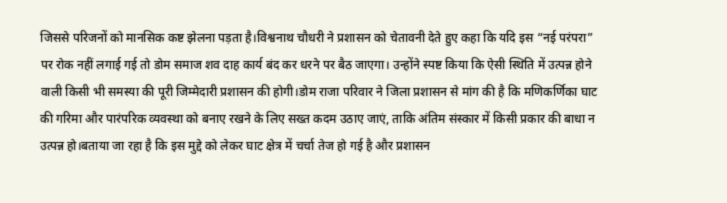जिससे परिजनों को मानसिक कष्ट झेलना पड़ता है।विश्वनाथ चौधरी ने प्रशासन को चेतावनी देते हुए कहा कि यदि इस “नई परंपरा” पर रोक नहीं लगाई गई तो डोम समाज शव दाह कार्य बंद कर धरने पर बैठ जाएगा। उन्होंने स्पष्ट किया कि ऐसी स्थिति में उत्पन्न होने वाली किसी भी समस्या की पूरी जिम्मेदारी प्रशासन की होगी।डोम राजा परिवार ने जिला प्रशासन से मांग की है कि मणिकर्णिका घाट की गरिमा और पारंपरिक व्यवस्था को बनाए रखने के लिए सख्त कदम उठाए जाएं, ताकि अंतिम संस्कार में किसी प्रकार की बाधा न उत्पन्न हो।बताया जा रहा है कि इस मुद्दे को लेकर घाट क्षेत्र में चर्चा तेज हो गई है और प्रशासन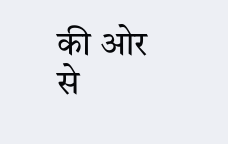की ओर से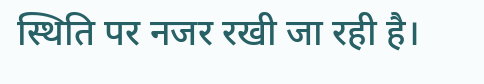स्थिति पर नजर रखी जा रही है।